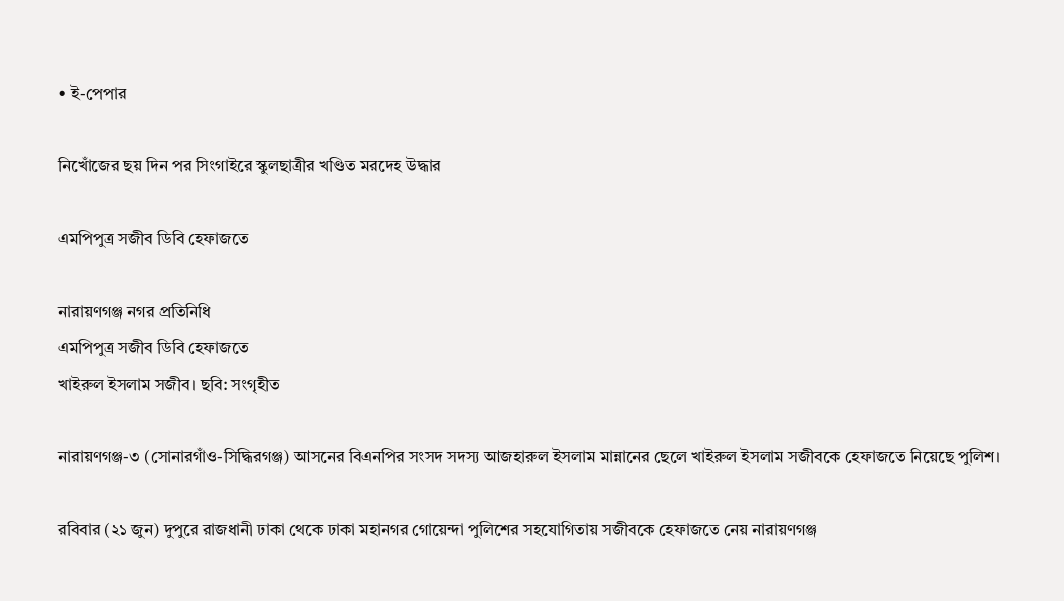• ই-পেপার

নিখোঁজের ছয় দিন পর সিংগাইরে স্কুলছাত্রীর খণ্ডিত মরদেহ উদ্ধার

এমপিপুত্র সজীব ডিবি হেফাজতে

নারায়ণগঞ্জ নগর প্রতিনিধি
এমপিপুত্র সজীব ডিবি হেফাজতে
খাইরুল ইসলাম সজীব। ছবি: সংগৃহীত

নারায়ণগঞ্জ-৩ (সোনারগাঁও-সিদ্ধিরগঞ্জ) আসনের বিএনপির সংসদ সদস্য আজহারুল ইসলাম মান্নানের ছেলে খাইরুল ইসলাম সজীবকে হেফাজতে নিয়েছে পুলিশ।

রবিবার (২১ জুন) দুপুরে রাজধানী ঢাকা থেকে ঢাকা মহানগর গোয়েন্দা পুলিশের সহযোগিতায় সজীবকে হেফাজতে নেয় নারায়ণগঞ্জ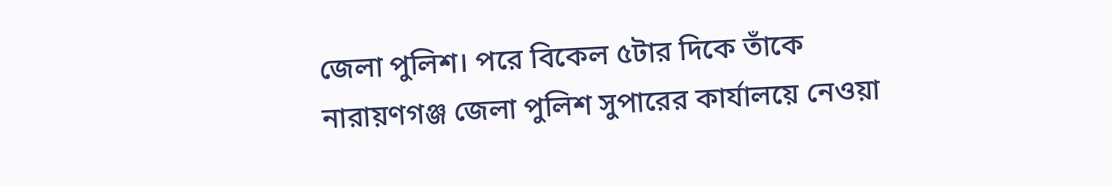জেলা পুলিশ। পরে বিকেল ৫টার দিকে তাঁকে নারায়ণগঞ্জ জেলা পুলিশ সুপারের কার্যালয়ে নেওয়া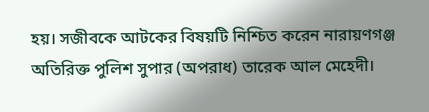হয়। সজীবকে আটকের বিষয়টি নিশ্চিত করেন নারায়ণগঞ্জ অতিরিক্ত পুলিশ সুপার (অপরাধ) তারেক আল মেহেদী।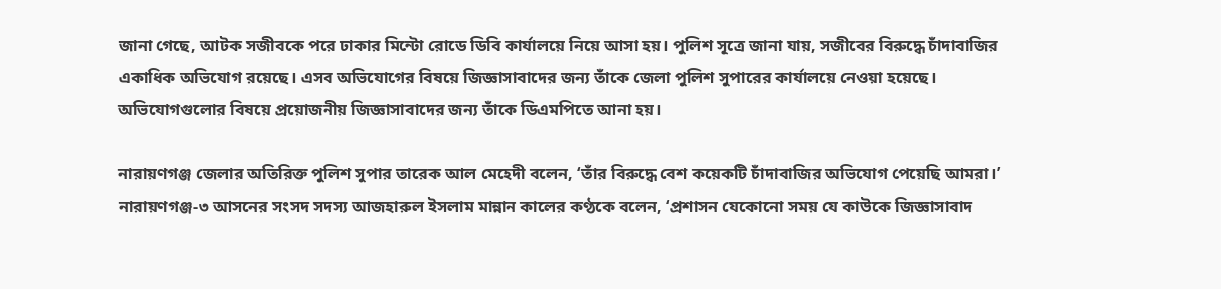জানা গেছে, আটক সজীবকে পরে ঢাকার মিন্টো রোডে ডিবি কার্যালয়ে নিয়ে আসা হয়। পুলিশ সূত্রে জানা যায়, সজীবের বিরুদ্ধে চাঁদাবাজির একাধিক অভিযোগ রয়েছে। এসব অভিযোগের বিষয়ে জিজ্ঞাসাবাদের জন্য তাঁকে জেলা পুলিশ সুপারের কার্যালয়ে নেওয়া হয়েছে। অভিযোগগুলোর বিষয়ে প্রয়োজনীয় জিজ্ঞাসাবাদের জন্য তাঁকে ডিএমপিতে আনা হয়।

নারায়ণগঞ্জ জেলার অতিরিক্ত পুলিশ সুপার তারেক আল মেহেদী বলেন, ‘তাঁর বিরুদ্ধে বেশ কয়েকটি চাঁদাবাজির অভিযোগ পেয়েছি আমরা।’ নারায়ণগঞ্জ-৩ আসনের সংসদ সদস্য আজহারুল ইসলাম মান্নান কালের কণ্ঠকে বলেন, ‘প্রশাসন যেকোনো সময় যে কাউকে জিজ্ঞাসাবাদ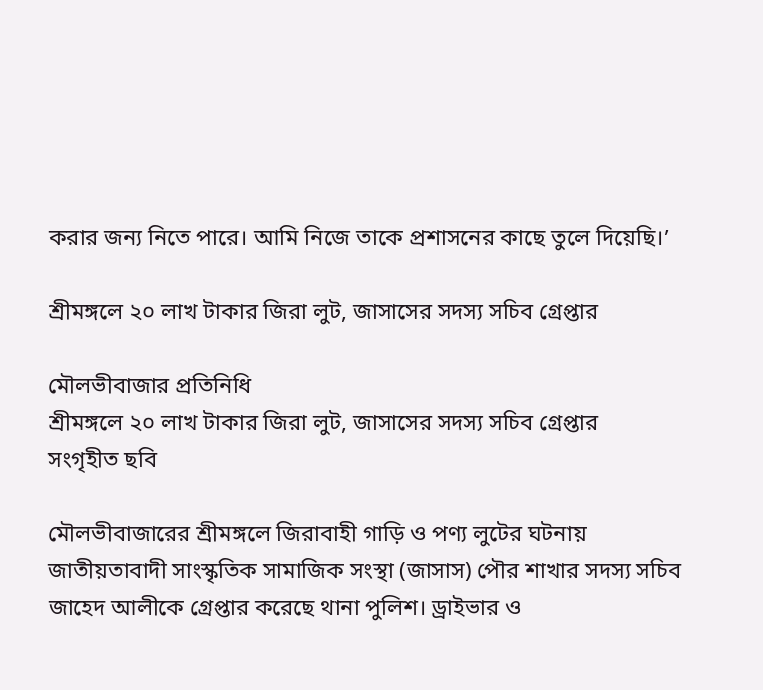করার জন্য নিতে পারে। আমি নিজে তাকে প্রশাসনের কাছে তুলে দিয়েছি।’

শ্রীমঙ্গলে ২০ লাখ টাকার জিরা লুট, জাসাসের সদস্য সচিব গ্রেপ্তার

মৌলভীবাজার প্রতিনিধি
শ্রীমঙ্গলে ২০ লাখ টাকার জিরা লুট, জাসাসের সদস্য সচিব গ্রেপ্তার
সংগৃহীত ছবি

মৌলভীবাজারের শ্রীমঙ্গলে জিরাবাহী গাড়ি ও পণ্য লুটের ঘটনায় জাতীয়তাবাদী সাংস্কৃতিক সামাজিক সংস্থা (জাসাস) পৌর শাখার সদস্য সচিব জাহেদ আলীকে গ্রেপ্তার করেছে থানা পুলিশ। ড্রাইভার ও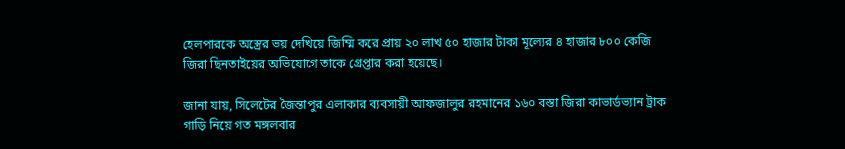হেলপারকে অস্ত্রের ভয় দেখিয়ে জিম্মি করে প্রায় ২০ লাখ ৫০ হাজার টাকা মূল্যের ৪ হাজার ৮০০ কেজি জিরা ছিনতাইয়ের অভিযোগে তাকে গ্রেপ্তার করা হয়েছে।

জানা যায়, সিলেটের জৈন্তাপুর এলাকার ব্যবসায়ী আফজালুর রহমানের ১৬০ বস্তা জিরা কাভার্ডভ্যান ট্রাক গাড়ি নিয়ে গত মঙ্গলবার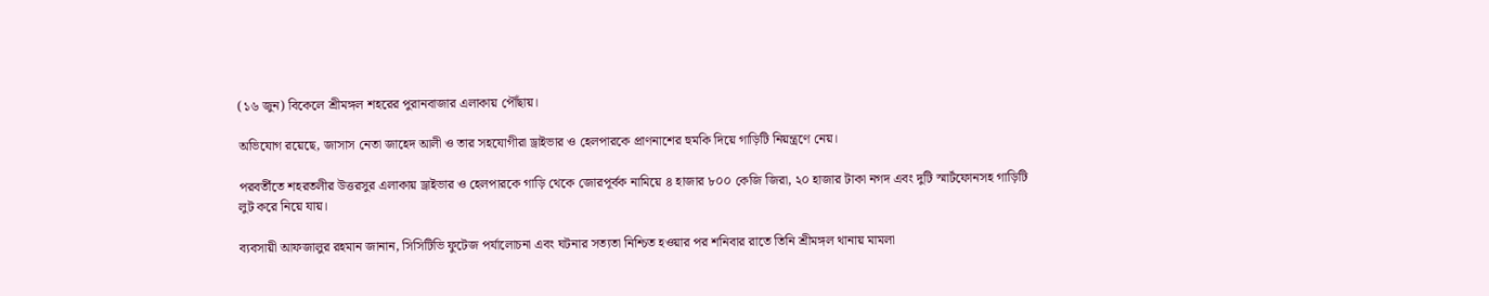(১৬ জুন) বিকেলে শ্রীমঙ্গল শহরের পুরানবাজার এলাকায় পৌঁছায়।

অভিযোগ রয়েছে, জাসাস নেতা জাহেদ আলী ও তার সহযোগীরা ড্রাইভার ও হেলপারকে প্রাণনাশের হুমকি দিয়ে গাড়িটি নিয়ন্ত্রণে নেয়।

পরবর্তীতে শহরতলীর উত্তরসুর এলাকায় ড্রাইভার ও হেলপারকে গাড়ি থেকে জোরপূর্বক নামিয়ে ৪ হাজার ৮০০ কেজি জিরা, ২০ হাজার টাকা নগদ এবং দুটি স্মার্টফোনসহ গাড়িটি লুট করে নিয়ে যায়।

ব্যবসায়ী আফজালুর রহমান জানান, সিসিটিভি ফুটেজ পর্যালোচনা এবং ঘটনার সত্যতা নিশ্চিত হওয়ার পর শনিবার রাতে তিনি শ্রীমঙ্গল থানায় মামলা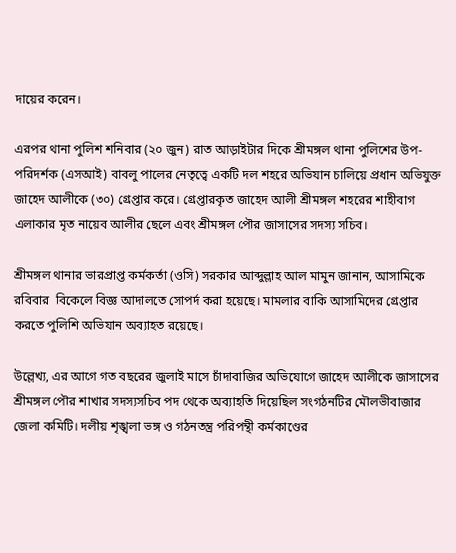দায়ের করেন।

এরপর থানা পুলিশ শনিবার (২০ জুন) রাত আড়াইটার দিকে শ্রীমঙ্গল থানা পুলিশের উপ-পরিদর্শক (এসআই) বাবলু পালের নেতৃত্বে একটি দল শহরে অভিযান চালিয়ে প্রধান অভিযুক্ত জাহেদ আলীকে (৩০) গ্রেপ্তার করে। গ্রেপ্তারকৃত জাহেদ আলী শ্রীমঙ্গল শহরের শাহীবাগ এলাকার মৃত নায়েব আলীর ছেলে এবং শ্রীমঙ্গল পৌর জাসাসের সদস্য সচিব।

শ্রীমঙ্গল থানার ভারপ্রাপ্ত কর্মকর্তা (ওসি) সরকার আব্দুল্লাহ আল মামুন জানান, আসামিকে রবিবার  বিকেলে বিজ্ঞ আদালতে সোপর্দ করা হয়েছে। মামলার বাকি আসামিদের গ্রেপ্তার করতে পুলিশি অভিযান অব্যাহত রয়েছে।

উল্লেখ্য, এর আগে গত বছরের জুলাই মাসে চাঁদাবাজির অভিযোগে জাহেদ আলীকে জাসাসের শ্রীমঙ্গল পৌর শাখার সদস্যসচিব পদ থেকে অব্যাহতি দিয়েছিল সংগঠনটির মৌলভীবাজার জেলা কমিটি। দলীয় শৃঙ্খলা ভঙ্গ ও গঠনতন্ত্র পরিপন্থী কর্মকাণ্ডের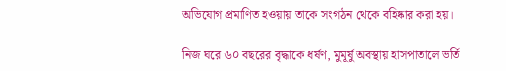অভিযোগ প্রমাণিত হওয়ায় তাকে সংগঠন থেকে বহিষ্কার করা হয়।

নিজ ঘরে ৬০ বছরের বৃদ্ধাকে ধর্ষণ, মুমূর্ষু অবস্থায় হাসপাতালে ভর্তি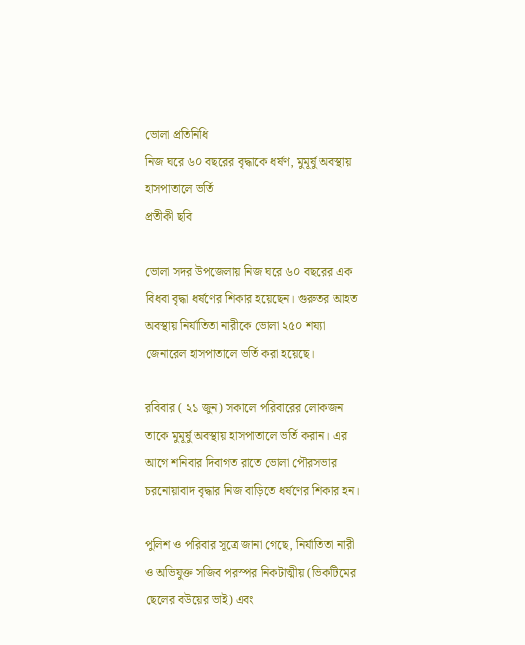ভোলা প্রতিনিধি
নিজ ঘরে ৬০ বছরের বৃদ্ধাকে ধর্ষণ, মুমূর্ষু অবস্থায় হাসপাতালে ভর্তি
প্রতীকী ছবি

ভোলা সদর উপজেলায় নিজ ঘরে ৬০ বছরের এক বিধবা বৃদ্ধা ধর্ষণের শিকার হয়েছেন। গুরুতর আহত অবস্থায় নির্যাতিতা নারীকে ভোলা ২৫০ শয্যা জেনারেল হাসপাতালে ভর্তি করা হয়েছে।

রবিবার ( ২১ জুন) সকালে পরিবারের লোকজন তাকে মুমূর্ষু অবস্থায় হাসপাতালে ভর্তি করান। এর আগে শনিবার দিবাগত রাতে ভোলা পৌরসভার চরনোয়াবাদ বৃদ্ধার নিজ বাড়িতে ধর্ষণের শিকার হন।

পুলিশ ও পরিবার সূত্রে জানা গেছে, নির্যাতিতা নারী ও অভিযুক্ত সজিব পরস্পর নিকটাত্মীয় (ভিকটিমের ছেলের বউয়ের ভাই) এবং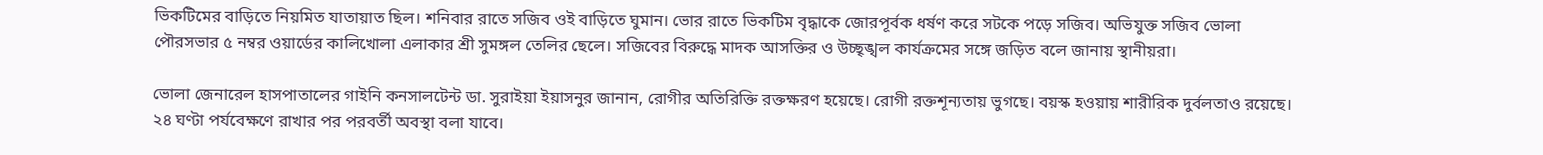ভিকটিমের বাড়িতে নিয়মিত যাতায়াত ছিল। শনিবার রাতে সজিব ওই বাড়িতে ঘুমান। ভোর রাতে ভিকটিম বৃদ্ধাকে জোরপূর্বক ধর্ষণ করে সটকে পড়ে সজিব। অভিযুক্ত সজিব ভোলা পৌরসভার ৫ নম্বর ওয়ার্ডের কালিখোলা এলাকার শ্রী সুমঙ্গল তেলির ছেলে। সজিবের বিরুদ্ধে মাদক আসক্তির ও উচ্ছৃঙ্খল কার্যক্রমের সঙ্গে জড়িত বলে জানায় স্থানীয়রা।

ভোলা জেনারেল হাসপাতালের গাইনি কনসালটেন্ট ডা. সুরাইয়া ইয়াসনুর জানান, রোগীর অতিরিক্তি রক্তক্ষরণ হয়েছে। রোগী রক্তশূন্যতায় ভুগছে। বয়স্ক হওয়ায় শারীরিক দুর্বলতাও রয়েছে। ২৪ ঘণ্টা পর্যবেক্ষণে রাখার পর পরবর্তী অবস্থা বলা যাবে।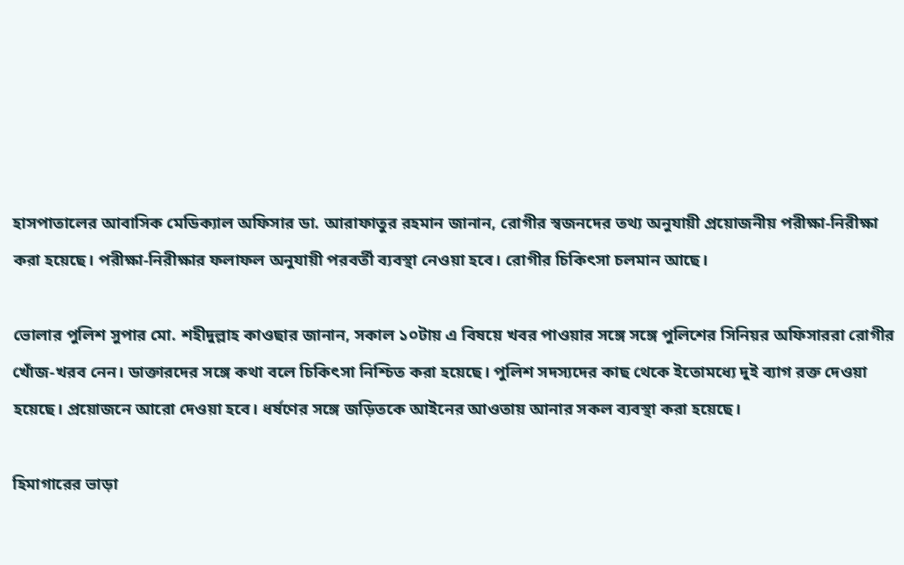হাসপাতালের আবাসিক মেডিক্যাল অফিসার ডা. আরাফাতুর রহমান জানান, রোগীর স্বজনদের তথ্য অনুযায়ী প্রয়োজনীয় পরীক্ষা-নিরীক্ষা করা হয়েছে। পরীক্ষা-নিরীক্ষার ফলাফল অনুযায়ী পরবর্তী ব্যবস্থা নেওয়া হবে। রোগীর চিকিৎসা চলমান আছে।

ভোলার পুলিশ সুপার মো. শহীদুল্লাহ কাওছার জানান, সকাল ১০টায় এ বিষয়ে খবর পাওয়ার সঙ্গে সঙ্গে পুলিশের সিনিয়র অফিসাররা রোগীর খোঁজ-খরব নেন। ডাক্তারদের সঙ্গে কথা বলে চিকিৎসা নিশ্চিত করা হয়েছে। পুলিশ সদস্যদের কাছ থেকে ইতোমধ্যে দুই ব্যাগ রক্ত দেওয়া হয়েছে। প্রয়োজনে আরো দেওয়া হবে। ধর্ষণের সঙ্গে জড়িতকে আইনের আওতায় আনার সকল ব্যবস্থা করা হয়েছে।

হিমাগারের ভাড়া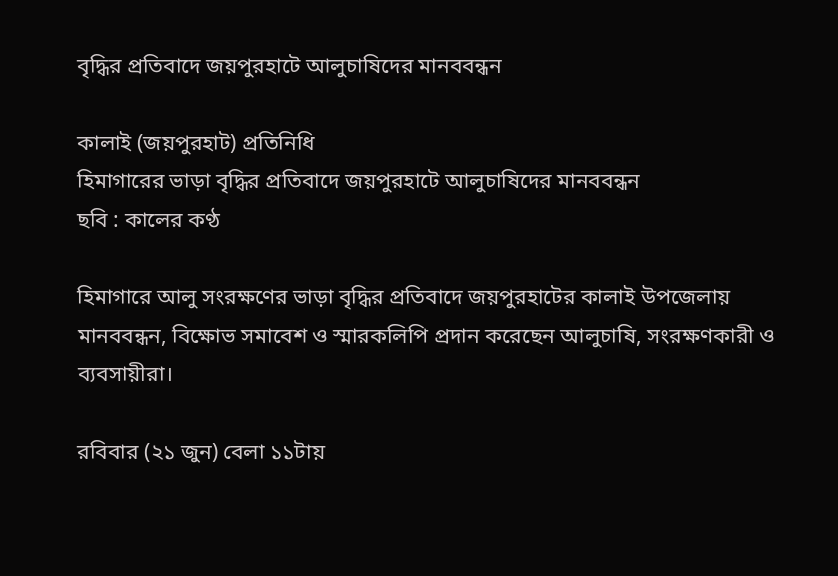বৃদ্ধির প্রতিবাদে জয়পুরহাটে আলুচাষিদের মানববন্ধন

কালাই (জয়পুরহাট) প্রতিনিধি
হিমাগারের ভাড়া বৃদ্ধির প্রতিবাদে জয়পুরহাটে আলুচাষিদের মানববন্ধন
ছবি : কালের কণ্ঠ

হিমাগারে আলু সংরক্ষণের ভাড়া বৃদ্ধির প্রতিবাদে জয়পুরহাটের কালাই উপজেলায় মানববন্ধন, বিক্ষোভ সমাবেশ ও স্মারকলিপি প্রদান করেছেন আলুচাষি, সংরক্ষণকারী ও ব্যবসায়ীরা।

রবিবার (২১ জুন) বেলা ১১টায়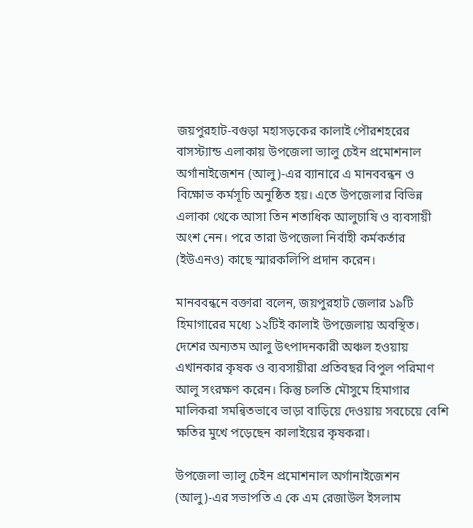জয়পুরহাট-বগুড়া মহাসড়কের কালাই পৌরশহরের বাসস্ট্যান্ড এলাকায় উপজেলা ভ্যালু চেইন প্রমোশনাল অর্গানাইজেশন (আলু)-এর ব্যানারে এ মানববন্ধন ও বিক্ষোভ কর্মসূচি অনুষ্ঠিত হয়। এতে উপজেলার বিভিন্ন এলাকা থেকে আসা তিন শতাধিক আলুচাষি ও ব্যবসায়ী অংশ নেন। পরে তারা উপজেলা নির্বাহী কর্মকর্তার (ইউএনও) কাছে স্মারকলিপি প্রদান করেন।

মানববন্ধনে বক্তারা বলেন, জয়পুরহাট জেলার ১৯টি হিমাগারের মধ্যে ১২টিই কালাই উপজেলায় অবস্থিত। দেশের অন্যতম আলু উৎপাদনকারী অঞ্চল হওয়ায় এখানকার কৃষক ও ব্যবসায়ীরা প্রতিবছর বিপুল পরিমাণ আলু সংরক্ষণ করেন। কিন্তু চলতি মৌসুমে হিমাগার মালিকরা সমন্বিতভাবে ভাড়া বাড়িয়ে দেওয়ায় সবচেয়ে বেশি ক্ষতির মুখে পড়েছেন কালাইয়ের কৃষকরা।

উপজেলা ভ্যালু চেইন প্রমোশনাল অর্গানাইজেশন (আলু)-এর সভাপতি এ কে এম রেজাউল ইসলাম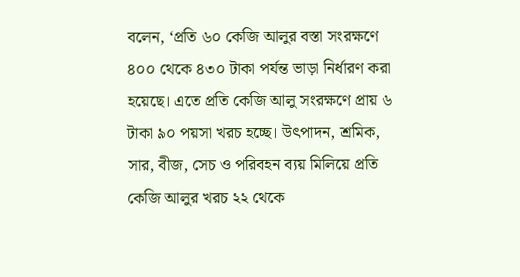বলেন, ‘প্রতি ৬০ কেজি আলুর বস্তা সংরক্ষণে ৪০০ থেকে ৪৩০ টাকা পর্যন্ত ভাড়া নির্ধারণ করা হয়েছে। এতে প্রতি কেজি আলু সংরক্ষণে প্রায় ৬ টাকা ৯০ পয়সা খরচ হচ্ছে। উৎপাদন, শ্রমিক, সার, বীজ, সেচ ও পরিবহন ব্যয় মিলিয়ে প্রতি কেজি আলুর খরচ ২২ থেকে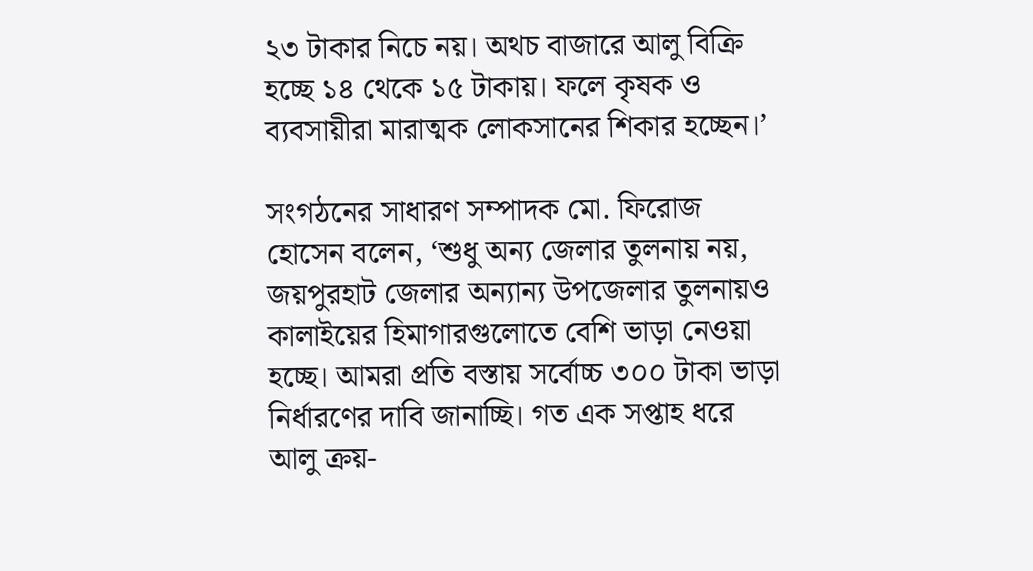২৩ টাকার নিচে নয়। অথচ বাজারে আলু বিক্রি হচ্ছে ১৪ থেকে ১৫ টাকায়। ফলে কৃষক ও ব্যবসায়ীরা মারাত্মক লোকসানের শিকার হচ্ছেন।’

সংগঠনের সাধারণ সম্পাদক মো. ফিরোজ হোসেন বলেন, ‘শুধু অন্য জেলার তুলনায় নয়, জয়পুরহাট জেলার অন্যান্য উপজেলার তুলনায়ও কালাইয়ের হিমাগারগুলোতে বেশি ভাড়া নেওয়া হচ্ছে। আমরা প্রতি বস্তায় সর্বোচ্চ ৩০০ টাকা ভাড়া নির্ধারণের দাবি জানাচ্ছি। গত এক সপ্তাহ ধরে আলু ক্রয়-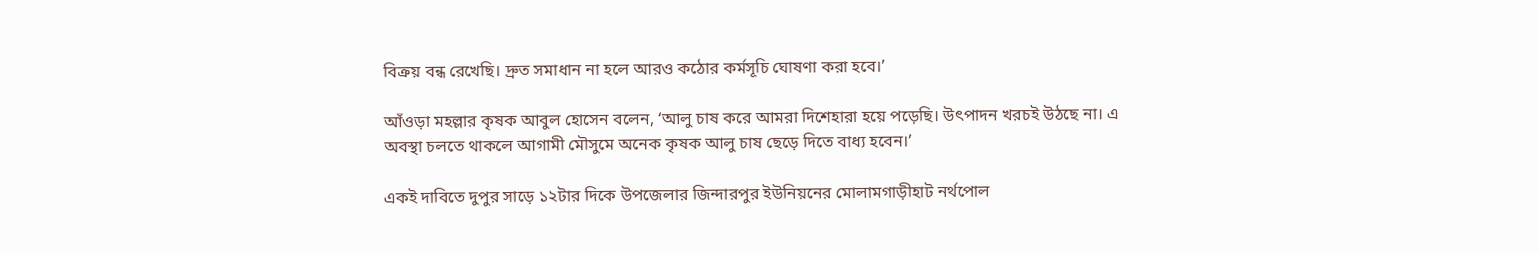বিক্রয় বন্ধ রেখেছি। দ্রুত সমাধান না হলে আরও কঠোর কর্মসূচি ঘোষণা করা হবে।’

আঁওড়া মহল্লার কৃষক আবুল হোসেন বলেন, ‘আলু চাষ করে আমরা দিশেহারা হয়ে পড়েছি। উৎপাদন খরচই উঠছে না। এ অবস্থা চলতে থাকলে আগামী মৌসুমে অনেক কৃষক আলু চাষ ছেড়ে দিতে বাধ্য হবেন।’

একই দাবিতে দুপুর সাড়ে ১২টার দিকে উপজেলার জিন্দারপুর ইউনিয়নের মোলামগাড়ীহাট নর্থপোল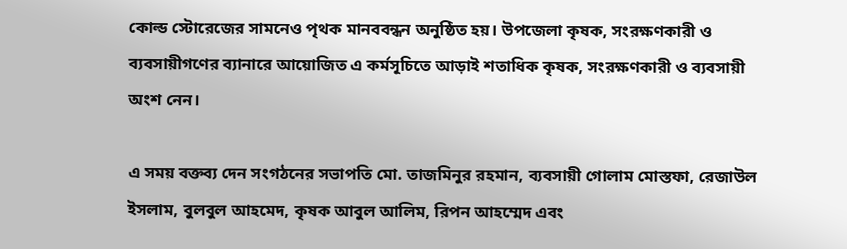কোল্ড স্টোরেজের সামনেও পৃথক মানববন্ধন অনুষ্ঠিত হয়। উপজেলা কৃষক, সংরক্ষণকারী ও ব্যবসায়ীগণের ব্যানারে আয়োজিত এ কর্মসূচিতে আড়াই শতাধিক কৃষক, সংরক্ষণকারী ও ব্যবসায়ী অংশ নেন।

এ সময় বক্তব্য দেন সংগঠনের সভাপতি মো. তাজমিনুর রহমান, ব্যবসায়ী গোলাম মোস্তফা, রেজাউল ইসলাম, বুলবুল আহমেদ, কৃষক আবুল আলিম, রিপন আহম্মেদ এবং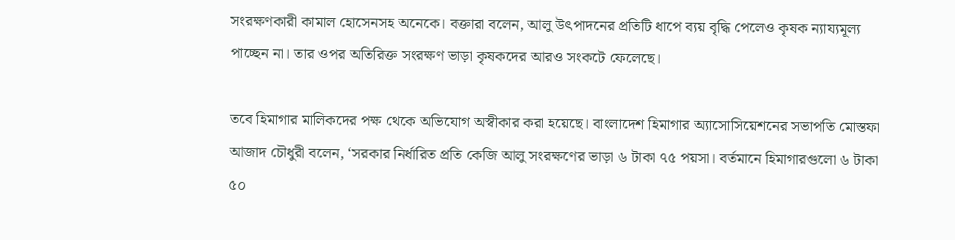সংরক্ষণকারী কামাল হোসেনসহ অনেকে। বক্তারা বলেন, আলু উৎপাদনের প্রতিটি ধাপে ব্যয় বৃদ্ধি পেলেও কৃষক ন্যায্যমূল্য পাচ্ছেন না। তার ওপর অতিরিক্ত সংরক্ষণ ভাড়া কৃষকদের আরও সংকটে ফেলেছে।

তবে হিমাগার মালিকদের পক্ষ থেকে অভিযোগ অস্বীকার করা হয়েছে। বাংলাদেশ হিমাগার অ্যাসোসিয়েশনের সভাপতি মোস্তফা আজাদ চৌধুরী বলেন, ‘সরকার নির্ধারিত প্রতি কেজি আলু সংরক্ষণের ভাড়া ৬ টাকা ৭৫ পয়সা। বর্তমানে হিমাগারগুলো ৬ টাকা ৫০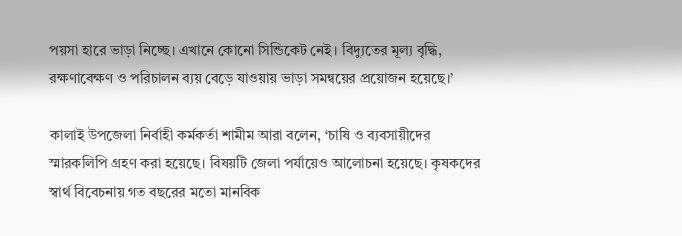পয়সা হারে ভাড়া নিচ্ছে। এখানে কোনো সিন্ডিকেট নেই। বিদ্যুতের মূল্য বৃদ্ধি, রক্ষণাবেক্ষণ ও পরিচালন ব্যয় বেড়ে যাওয়ায় ভাড়া সমন্বয়ের প্রয়োজন হয়েছে।’

কালাই উপজেলা নির্বাহী কর্মকর্তা শামীম আরা বলেন, ‘চাষি ও ব্যবসায়ীদের স্মারকলিপি গ্রহণ করা হয়েছে। বিষয়টি জেলা পর্যায়েও আলোচনা হয়েছে। কৃষকদের স্বার্থ বিবেচনায় গত বছরের মতো মানবিক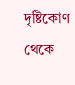দৃষ্টিকোণ থেকে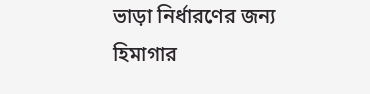ভাড়া নির্ধারণের জন্য হিমাগার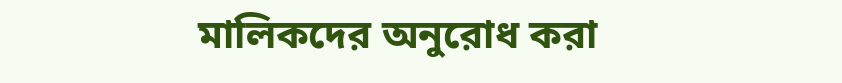মালিকদের অনুরোধ করা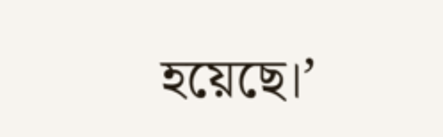হয়েছে।’